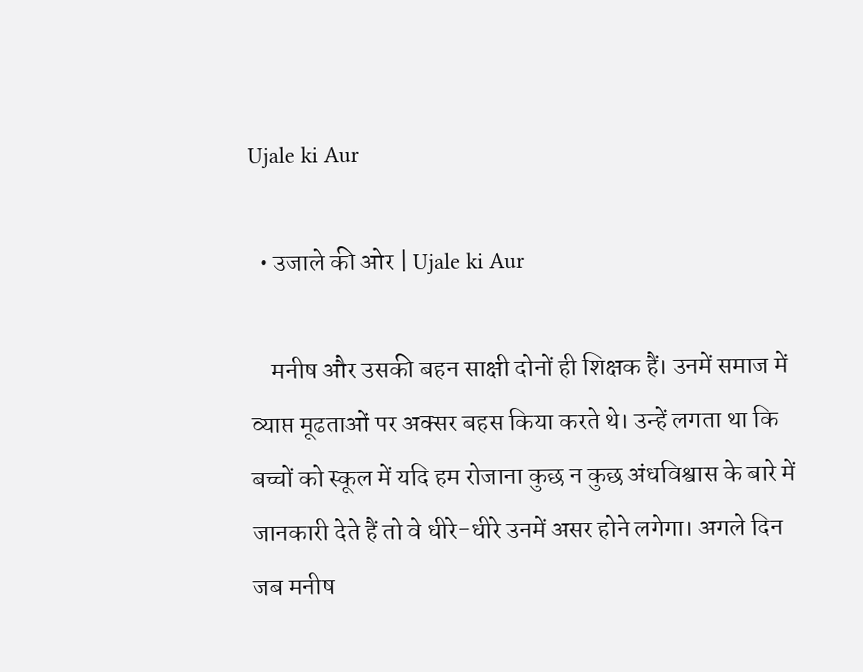Ujale ki Aur

  • उजाले की ओर | Ujale ki Aur

    मनीष और उसकी बहन साक्षी दोनों ही शिक्षक हैं। उनमें समाज में व्याप्त मूढताओं पर अक्सर बहस किया करते थे। उन्हें लगता था कि बच्चों को स्कूल में यदि हम रोजाना कुछ न कुछ अंधविश्वास के बारे में जानकारी देते हैं तो वे धीरे-धीरे उनमें असर होने लगेगा। अगले दिन जब मनीष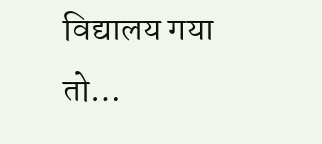विद्यालय गया तो…